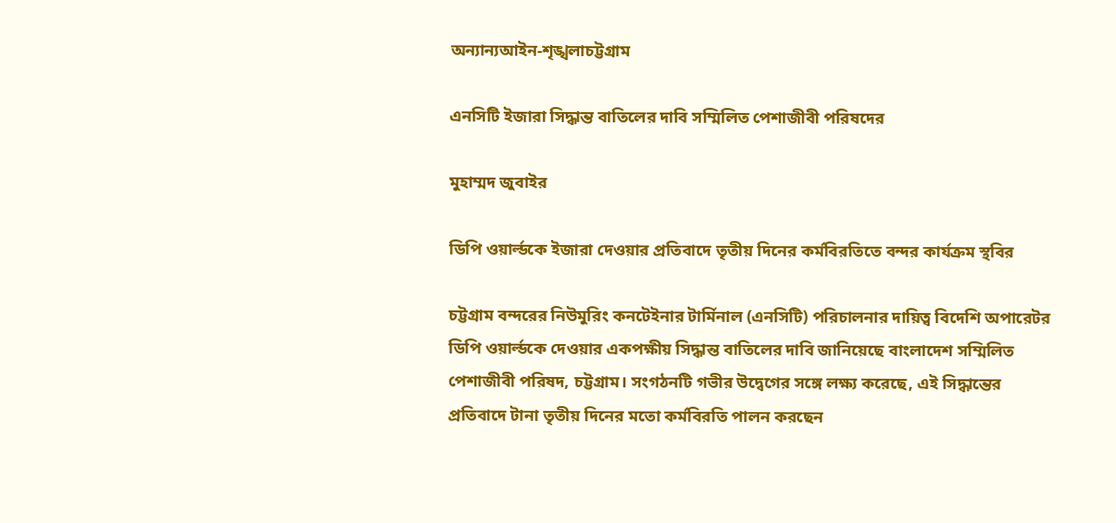অন্যান্যআইন-শৃঙ্খলাচট্টগ্রাম

এনসিটি ইজারা সিদ্ধান্ত বাতিলের দাবি সম্মিলিত পেশাজীবী পরিষদের

মুহাম্মদ জুবাইর

ডিপি ওয়ার্ল্ডকে ইজারা দেওয়ার প্রতিবাদে তৃতীয় দিনের কর্মবিরতিতে বন্দর কার্যক্রম স্থবির

চট্টগ্রাম বন্দরের নিউমুরিং কনটেইনার টার্মিনাল (এনসিটি) পরিচালনার দায়িত্ব বিদেশি অপারেটর ডিপি ওয়ার্ল্ডকে দেওয়ার একপক্ষীয় সিদ্ধান্ত বাতিলের দাবি জানিয়েছে বাংলাদেশ সম্মিলিত পেশাজীবী পরিষদ, চট্টগ্রাম। সংগঠনটি গভীর উদ্বেগের সঙ্গে লক্ষ্য করেছে, এই সিদ্ধান্তের প্রতিবাদে টানা তৃতীয় দিনের মতো কর্মবিরতি পালন করছেন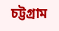চট্টগ্রাম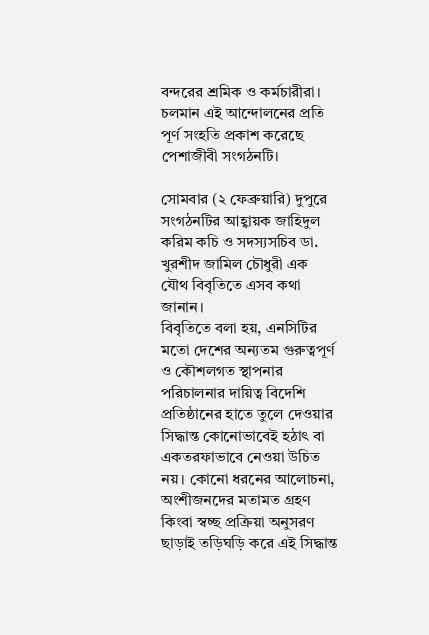বন্দরের শ্রমিক ও কর্মচারীরা। চলমান এই আন্দোলনের প্রতি পূর্ণ সংহতি প্রকাশ করেছে পেশাজীবী সংগঠনটি।

সোমবার (২ ফেব্রুয়ারি) দুপুরে সংগঠনটির আহ্বায়ক জাহিদুল করিম কচি ও সদস্যসচিব ডা. খুরশীদ জামিল চৌধুরী এক যৌথ বিবৃতিতে এসব কথা জানান।
বিবৃতিতে বলা হয়, এনসিটির মতো দেশের অন্যতম গুরুত্বপূর্ণ ও কৌশলগত স্থাপনার পরিচালনার দায়িত্ব বিদেশি প্রতিষ্ঠানের হাতে তুলে দেওয়ার সিদ্ধান্ত কোনোভাবেই হঠাৎ বা একতরফাভাবে নেওয়া উচিত নয়। কোনো ধরনের আলোচনা, অংশীজনদের মতামত গ্রহণ কিংবা স্বচ্ছ প্রক্রিয়া অনুসরণ ছাড়াই তড়িঘড়ি করে এই সিদ্ধান্ত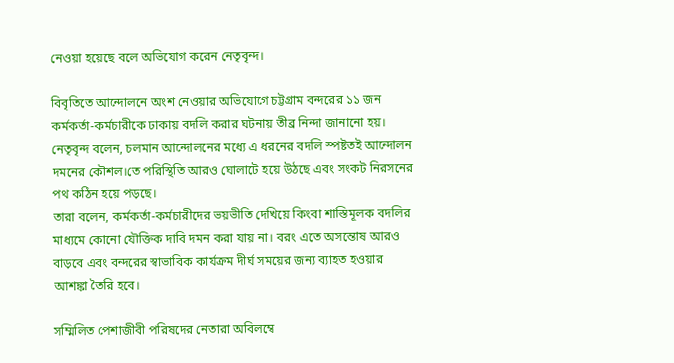নেওয়া হয়েছে বলে অভিযোগ করেন নেতৃবৃন্দ।

বিবৃতিতে আন্দোলনে অংশ নেওয়ার অভিযোগে চট্টগ্রাম বন্দরের ১১ জন কর্মকর্তা-কর্মচারীকে ঢাকায় বদলি করার ঘটনায় তীব্র নিন্দা জানানো হয়। নেতৃবৃন্দ বলেন, চলমান আন্দোলনের মধ্যে এ ধরনের বদলি স্পষ্টতই আন্দোলন দমনের কৌশল।তে পরিস্থিতি আরও ঘোলাটে হয়ে উঠছে এবং সংকট নিরসনের পথ কঠিন হয়ে পড়ছে।
তারা বলেন, কর্মকর্তা-কর্মচারীদের ভয়ভীতি দেখিয়ে কিংবা শাস্তিমূলক বদলির মাধ্যমে কোনো যৌক্তিক দাবি দমন করা যায় না। বরং এতে অসন্তোষ আরও বাড়বে এবং বন্দরের স্বাভাবিক কার্যক্রম দীর্ঘ সময়ের জন্য ব্যাহত হওয়ার আশঙ্কা তৈরি হবে।

সম্মিলিত পেশাজীবী পরিষদের নেতারা অবিলম্বে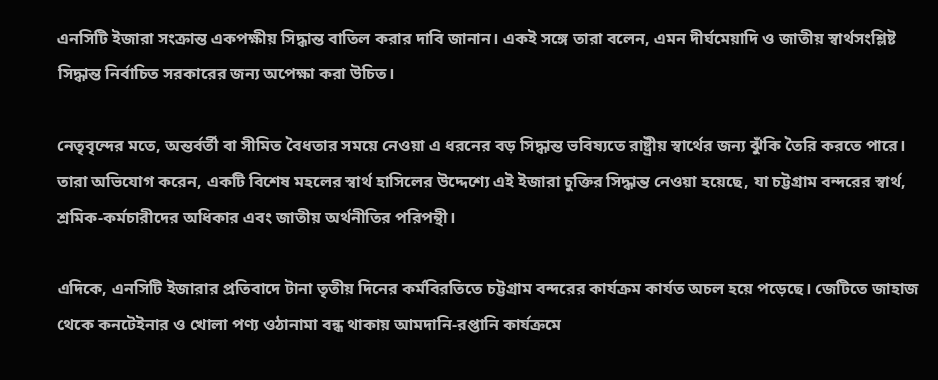এনসিটি ইজারা সংক্রান্ত একপক্ষীয় সিদ্ধান্ত বাতিল করার দাবি জানান। একই সঙ্গে তারা বলেন, এমন দীর্ঘমেয়াদি ও জাতীয় স্বার্থসংশ্লিষ্ট সিদ্ধান্ত নির্বাচিত সরকারের জন্য অপেক্ষা করা উচিত।

নেতৃবৃন্দের মতে, অন্তর্বর্তী বা সীমিত বৈধতার সময়ে নেওয়া এ ধরনের বড় সিদ্ধান্ত ভবিষ্যতে রাষ্ট্রীয় স্বার্থের জন্য ঝুঁকি তৈরি করতে পারে। তারা অভিযোগ করেন, একটি বিশেষ মহলের স্বার্থ হাসিলের উদ্দেশ্যে এই ইজারা চুক্তির সিদ্ধান্ত নেওয়া হয়েছে, যা চট্টগ্রাম বন্দরের স্বার্থ, শ্রমিক-কর্মচারীদের অধিকার এবং জাতীয় অর্থনীতির পরিপন্থী।

এদিকে, এনসিটি ইজারার প্রতিবাদে টানা তৃতীয় দিনের কর্মবিরতিতে চট্টগ্রাম বন্দরের কার্যক্রম কার্যত অচল হয়ে পড়েছে। জেটিতে জাহাজ থেকে কনটেইনার ও খোলা পণ্য ওঠানামা বন্ধ থাকায় আমদানি-রপ্তানি কার্যক্রমে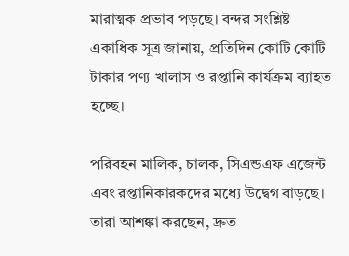মারাত্মক প্রভাব পড়ছে। বন্দর সংশ্লিষ্ট একাধিক সূত্র জানায়, প্রতিদিন কোটি কোটি টাকার পণ্য খালাস ও রপ্তানি কার্যক্রম ব্যাহত হচ্ছে।

পরিবহন মালিক, চালক, সিএন্ডএফ এজেন্ট এবং রপ্তানিকারকদের মধ্যে উদ্বেগ বাড়ছে। তারা আশঙ্কা করছেন, দ্রুত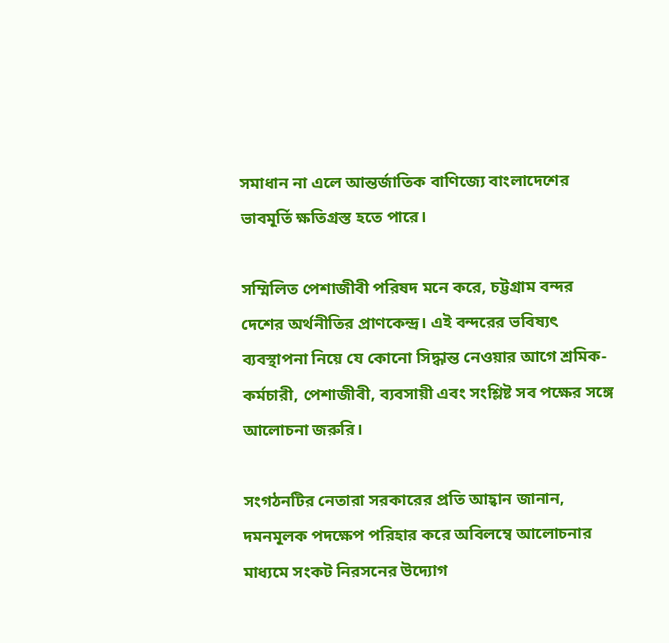সমাধান না এলে আন্তর্জাতিক বাণিজ্যে বাংলাদেশের ভাবমূর্তি ক্ষতিগ্রস্ত হতে পারে।

সম্মিলিত পেশাজীবী পরিষদ মনে করে, চট্টগ্রাম বন্দর দেশের অর্থনীতির প্রাণকেন্দ্র। এই বন্দরের ভবিষ্যৎ ব্যবস্থাপনা নিয়ে যে কোনো সিদ্ধান্ত নেওয়ার আগে শ্রমিক-কর্মচারী, পেশাজীবী, ব্যবসায়ী এবং সংশ্লিষ্ট সব পক্ষের সঙ্গে আলোচনা জরুরি।

সংগঠনটির নেতারা সরকারের প্রতি আহ্বান জানান, দমনমূলক পদক্ষেপ পরিহার করে অবিলম্বে আলোচনার মাধ্যমে সংকট নিরসনের উদ্যোগ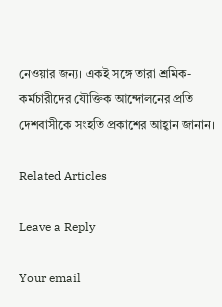নেওয়ার জন্য। একই সঙ্গে তারা শ্রমিক-কর্মচারীদের যৌক্তিক আন্দোলনের প্রতি দেশবাসীকে সংহতি প্রকাশের আহ্বান জানান।

Related Articles

Leave a Reply

Your email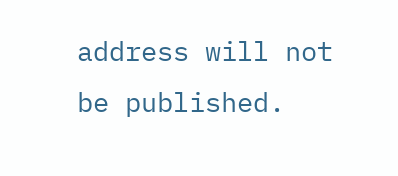address will not be published.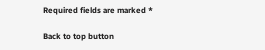Required fields are marked *

Back to top button